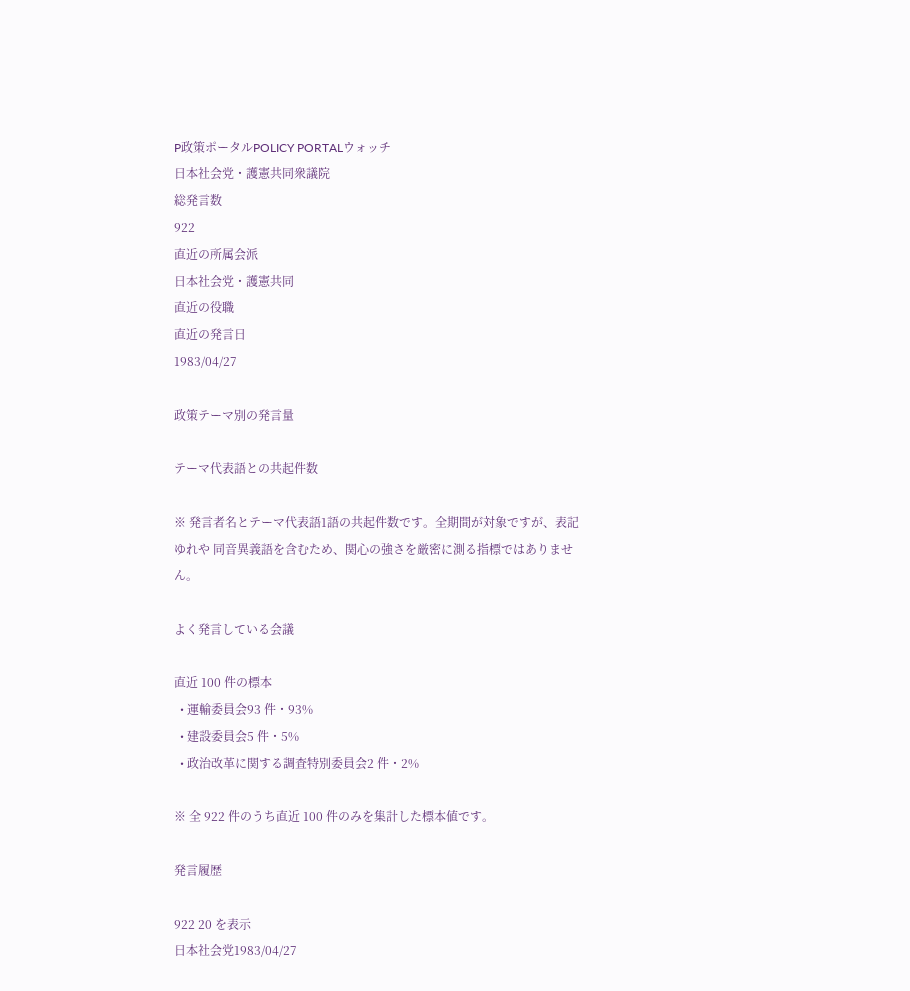P政策ポータルPOLICY PORTALウォッチ
日本社会党・護憲共同衆議院
総発言数
922
直近の所属会派
日本社会党・護憲共同
直近の役職
直近の発言日
1983/04/27

政策テーマ別の発言量

テーマ代表語との共起件数

※ 発言者名とテーマ代表語1語の共起件数です。全期間が対象ですが、表記ゆれや 同音異義語を含むため、関心の強さを厳密に測る指標ではありません。

よく発言している会議

直近 100 件の標本
  • 運輸委員会93 件・93%
  • 建設委員会5 件・5%
  • 政治改革に関する調査特別委員会2 件・2%

※ 全 922 件のうち直近 100 件のみを集計した標本値です。

発言履歴

922 20 を表示
日本社会党1983/04/27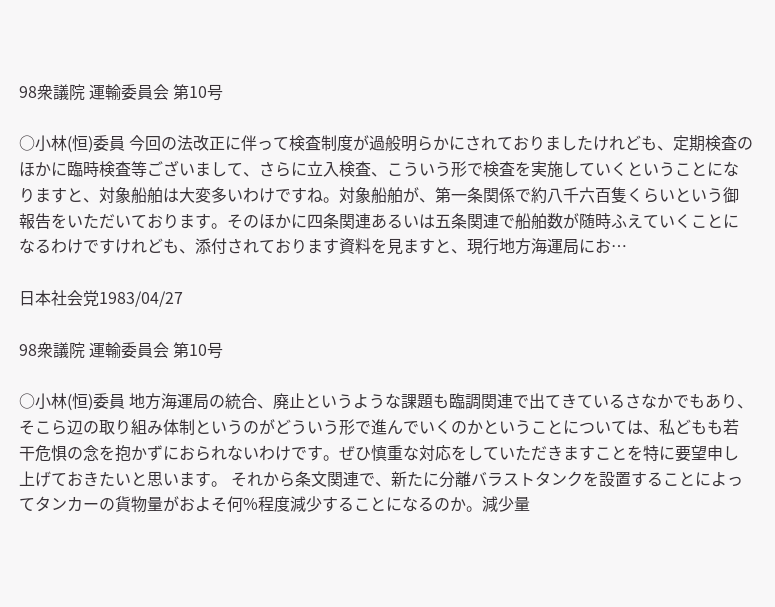98衆議院 運輸委員会 第10号

○小林(恒)委員 今回の法改正に伴って検査制度が過般明らかにされておりましたけれども、定期検査のほかに臨時検査等ございまして、さらに立入検査、こういう形で検査を実施していくということになりますと、対象船舶は大変多いわけですね。対象船舶が、第一条関係で約八千六百隻くらいという御報告をいただいております。そのほかに四条関連あるいは五条関連で船舶数が随時ふえていくことになるわけですけれども、添付されております資料を見ますと、現行地方海運局にお…

日本社会党1983/04/27

98衆議院 運輸委員会 第10号

○小林(恒)委員 地方海運局の統合、廃止というような課題も臨調関連で出てきているさなかでもあり、そこら辺の取り組み体制というのがどういう形で進んでいくのかということについては、私どもも若干危惧の念を抱かずにおられないわけです。ぜひ慎重な対応をしていただきますことを特に要望申し上げておきたいと思います。 それから条文関連で、新たに分離バラストタンクを設置することによってタンカーの貨物量がおよそ何%程度減少することになるのか。減少量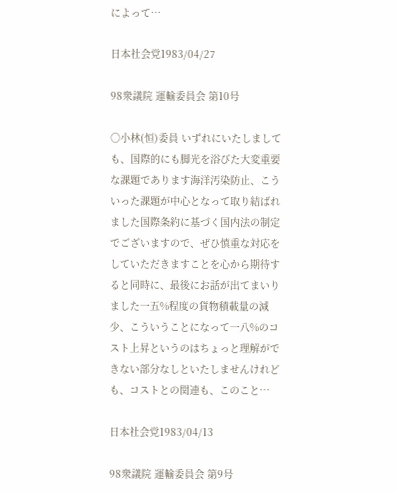によって…

日本社会党1983/04/27

98衆議院 運輸委員会 第10号

○小林(恒)委員 いずれにいたしましても、国際的にも脚光を浴びた大変重要な課題であります海洋汚染防止、こういった課題が中心となって取り結ばれました国際条約に基づく国内法の制定でございますので、ぜひ慎重な対応をしていただきますことを心から期待すると同時に、最後にお話が出てまいりました一五%程度の貨物積載量の減少、こういうことになって一八%のコスト上昇というのはちょっと理解ができない部分なしといたしませんけれども、コストとの関連も、このこと…

日本社会党1983/04/13

98衆議院 運輸委員会 第9号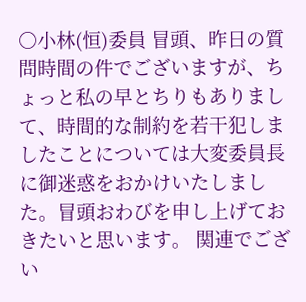○小林(恒)委員 冒頭、昨日の質問時間の件でございますが、ちょっと私の早とちりもありまして、時間的な制約を若干犯しましたことについては大変委員長に御迷惑をおかけいたしました。冒頭おわびを申し上げておきたいと思います。 関連でござい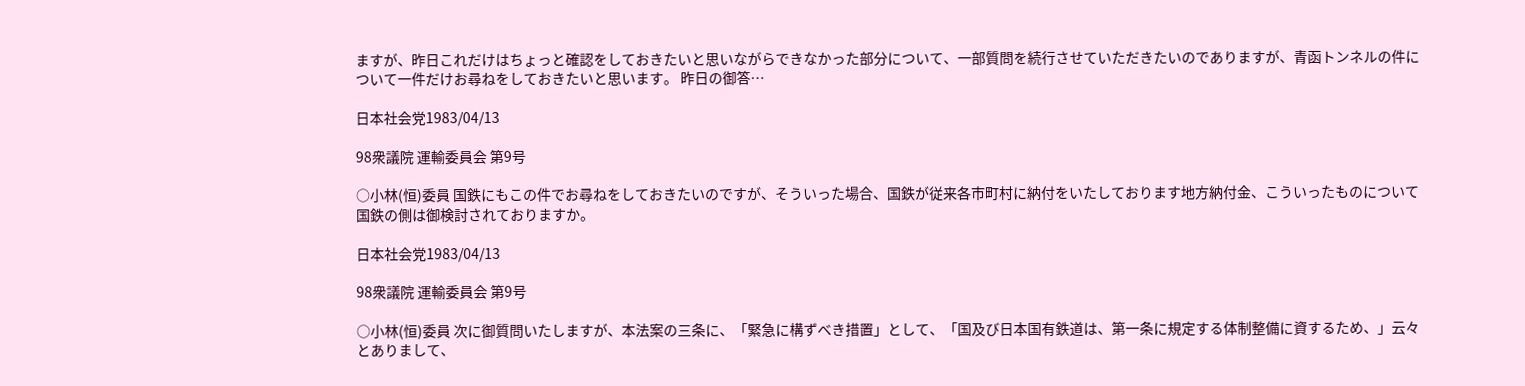ますが、昨日これだけはちょっと確認をしておきたいと思いながらできなかった部分について、一部質問を続行させていただきたいのでありますが、青函トンネルの件について一件だけお尋ねをしておきたいと思います。 昨日の御答…

日本社会党1983/04/13

98衆議院 運輸委員会 第9号

○小林(恒)委員 国鉄にもこの件でお尋ねをしておきたいのですが、そういった場合、国鉄が従来各市町村に納付をいたしております地方納付金、こういったものについて国鉄の側は御検討されておりますか。

日本社会党1983/04/13

98衆議院 運輸委員会 第9号

○小林(恒)委員 次に御質問いたしますが、本法案の三条に、「緊急に構ずべき措置」として、「国及び日本国有鉄道は、第一条に規定する体制整備に資するため、」云々とありまして、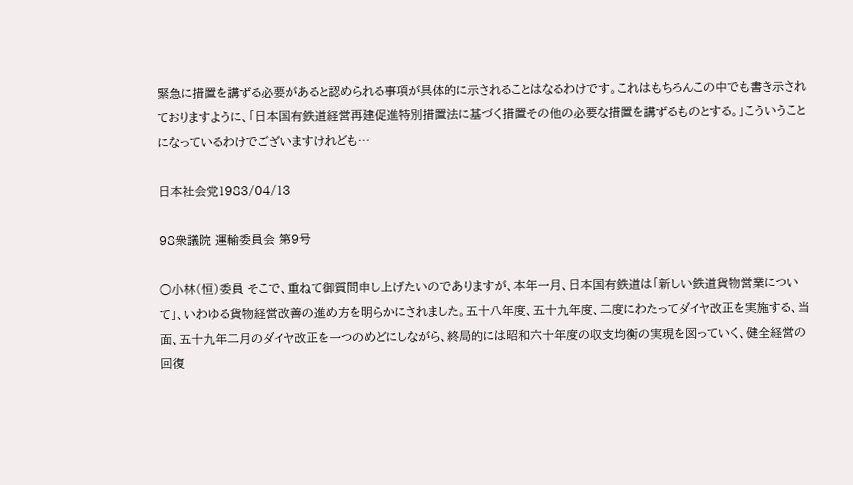緊急に措置を講ずる必要があると認められる事項が具体的に示されることはなるわけです。これはもちろんこの中でも書き示されておりますように、「日本国有鉄道経営再建促進特別措置法に基づく措置その他の必要な措置を講ずるものとする。」こういうことになっているわけでございますけれども…

日本社会党1983/04/13

98衆議院 運輸委員会 第9号

○小林(恒)委員 そこで、重ねて御質問申し上げたいのでありますが、本年一月、日本国有鉄道は「新しい鉄道貨物営業について」、いわゆる貨物経営改善の進め方を明らかにされました。五十八年度、五十九年度、二度にわたってダイヤ改正を実施する、当面、五十九年二月のダイヤ改正を一つのめどにしながら、終局的には昭和六十年度の収支均衡の実現を図っていく、健全経営の回復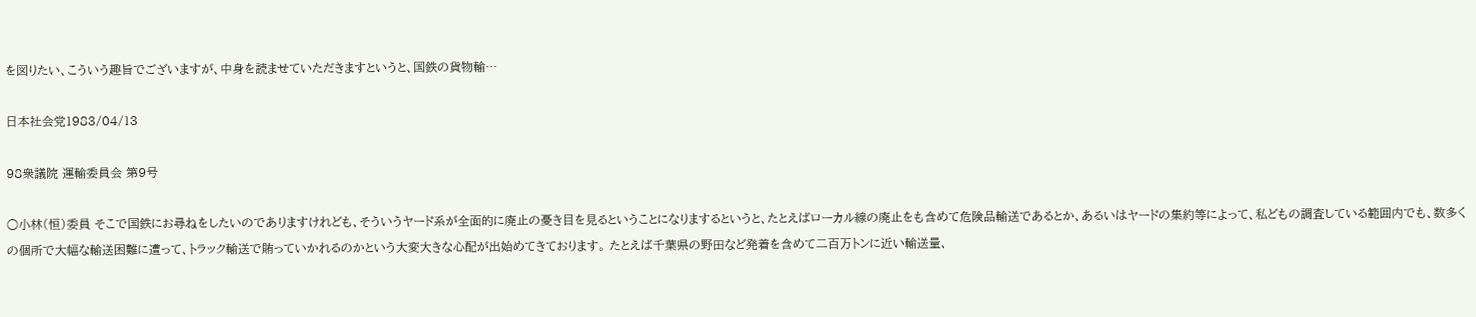を図りたい、こういう趣旨でございますが、中身を読ませていただきますというと、国鉄の貨物輸…

日本社会党1983/04/13

98衆議院 運輸委員会 第9号

○小林(恒)委員 そこで国鉄にお尋ねをしたいのでありますけれども、そういうヤード系が全面的に廃止の憂き目を見るということになりまするというと、たとえばローカル線の廃止をも含めて危険品輸送であるとか、あるいはヤードの集約等によって、私どもの調査している範囲内でも、数多くの個所で大幅な輸送困難に遭って、トラック輸送で賄っていかれるのかという大変大きな心配が出始めてきております。 たとえば千葉県の野田など発着を含めて二百万トンに近い輸送量、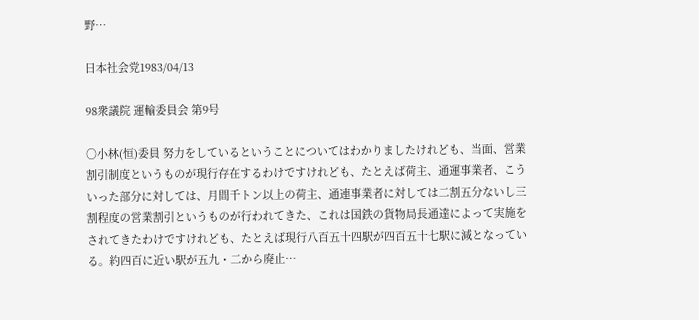野…

日本社会党1983/04/13

98衆議院 運輸委員会 第9号

○小林(恒)委員 努力をしているということについてはわかりましたけれども、当面、営業割引制度というものが現行存在するわけですけれども、たとえば荷主、通運事業者、こういった部分に対しては、月間千トン以上の荷主、通連事業者に対しては二割五分ないし三割程度の営業割引というものが行われてきた、これは国鉄の貨物局長通達によって実施をされてきたわけですけれども、たとえば現行八百五十四駅が四百五十七駅に減となっている。約四百に近い駅が五九・二から廃止…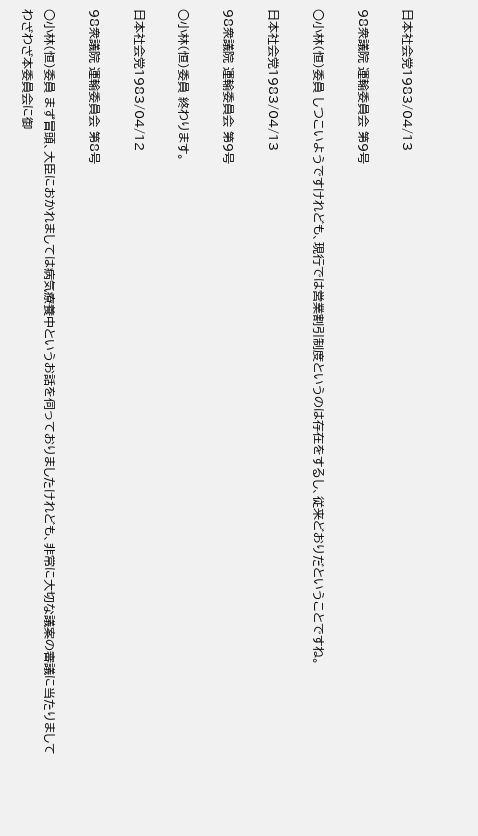日本社会党1983/04/13

98衆議院 運輸委員会 第9号

○小林(恒)委員 しつこいようですけれども、現行では営業割引制度というのは存在をするし、従来どおりだということですね。

日本社会党1983/04/13

98衆議院 運輸委員会 第9号

○小林(恒)委員 終わります。

日本社会党1983/04/12

98衆議院 運輸委員会 第8号

○小林(恒)委員 まず冒頭、大臣におかれましては病気療養中というお話を伺っておりましたけれども、非常に大切な議案の審議に当たりましてわざわざ本委員会に御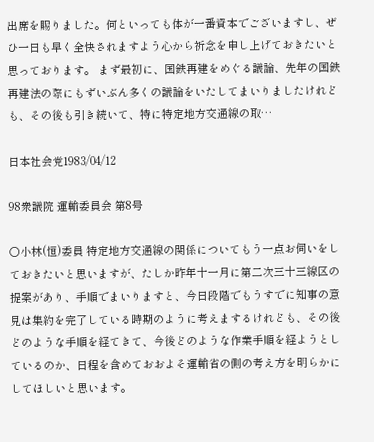出席を賜りました。何といっても体が一番資本でございますし、ぜひ一日も早く全快されますよう心から祈念を申し上げておきたいと思っております。 まず最初に、国鉄再建をめぐる議論、先年の国鉄再建法の際にもずいぶん多くの議論をいたしてまいりましたけれども、その後も引き続いて、特に特定地方交通線の取…

日本社会党1983/04/12

98衆議院 運輸委員会 第8号

○小林(恒)委員 特定地方交通線の関係についてもう一点お伺いをしておきたいと思いますが、たしか昨年十一月に第二次三十三線区の提案があり、手順でまいりますと、今日段階でもうすでに知事の意見は集約を完了している時期のように考えまするけれども、その後どのような手順を経てきて、今後どのような作業手順を経ようとしているのか、日程を含めておおよそ運輸省の側の考え方を明らかにしてほしいと思います。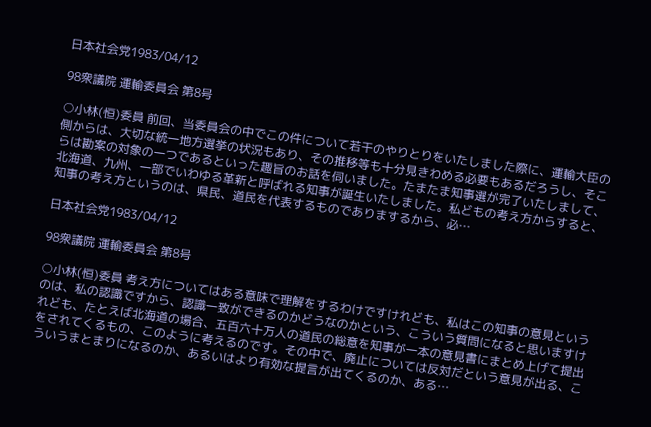日本社会党1983/04/12

98衆議院 運輸委員会 第8号

○小林(恒)委員 前回、当委員会の中でこの件について若干のやりとりをいたしました際に、運輸大臣の側からは、大切な統一地方選挙の状況もあり、その推移等も十分見きわめる必要もあるだろうし、そこらは勘案の対象の一つであるといった趣旨のお話を伺いました。たまたま知事選が完了いたしまして、北海道、九州、一部でいわゆる革新と呼ばれる知事が誕生いたしました。私どもの考え方からすると、知事の考え方というのは、県民、道民を代表するものでありまするから、必…

日本社会党1983/04/12

98衆議院 運輸委員会 第8号

○小林(恒)委員 考え方についてはある意味で理解をするわけですけれども、私はこの知事の意見というのは、私の認識ですから、認識一致ができるのかどうなのかという、こういう質問になると思いますけれども、たとえば北海道の場合、五百六十万人の道民の総意を知事が一本の意見書にまとめ上げて提出をされてくるもの、このように考えるのです。その中で、廃止については反対だという意見が出る、こういうまとまりになるのか、あるいはより有効な提言が出てくるのか、ある…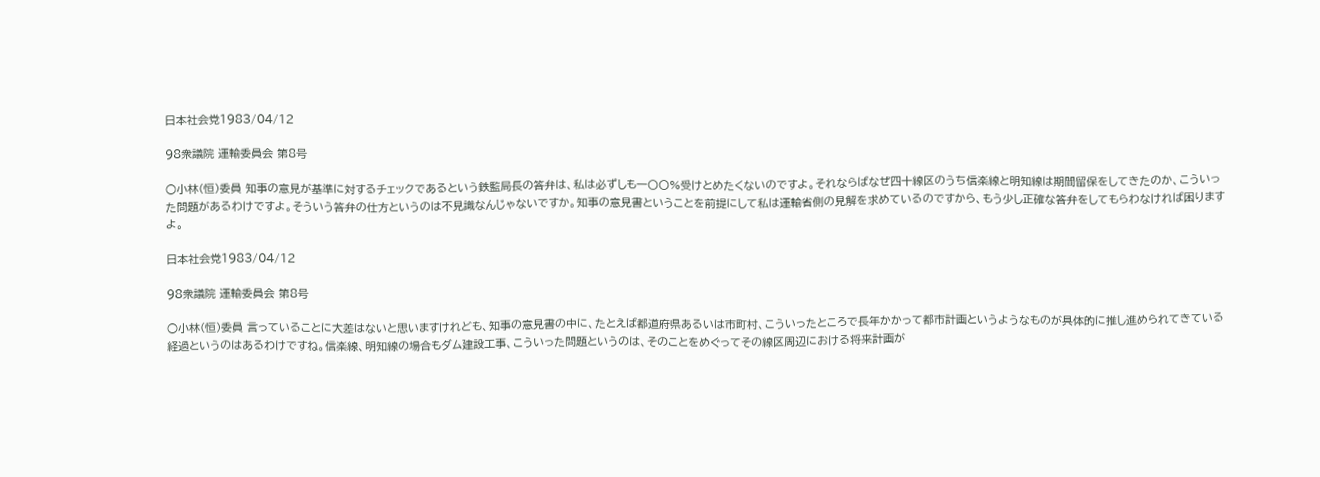日本社会党1983/04/12

98衆議院 運輸委員会 第8号

○小林(恒)委員 知事の意見が基準に対するチェックであるという鉄監局長の答弁は、私は必ずしも一〇〇%受けとめたくないのですよ。それならばなぜ四十線区のうち信楽線と明知線は期間留保をしてきたのか、こういった問題があるわけですよ。そういう答弁の仕方というのは不見識なんじゃないですか。知事の意見書ということを前提にして私は運輸省側の見解を求めているのですから、もう少し正確な答弁をしてもらわなければ困りますよ。

日本社会党1983/04/12

98衆議院 運輸委員会 第8号

○小林(恒)委員 言っていることに大差はないと思いますけれども、知事の意見書の中に、たとえば都道府県あるいは市町村、こういったところで長年かかって都市計画というようなものが具体的に推し進められてきている経過というのはあるわけですね。信楽線、明知線の場合もダム建設工事、こういった問題というのは、そのことをめぐってその線区周辺における将来計画が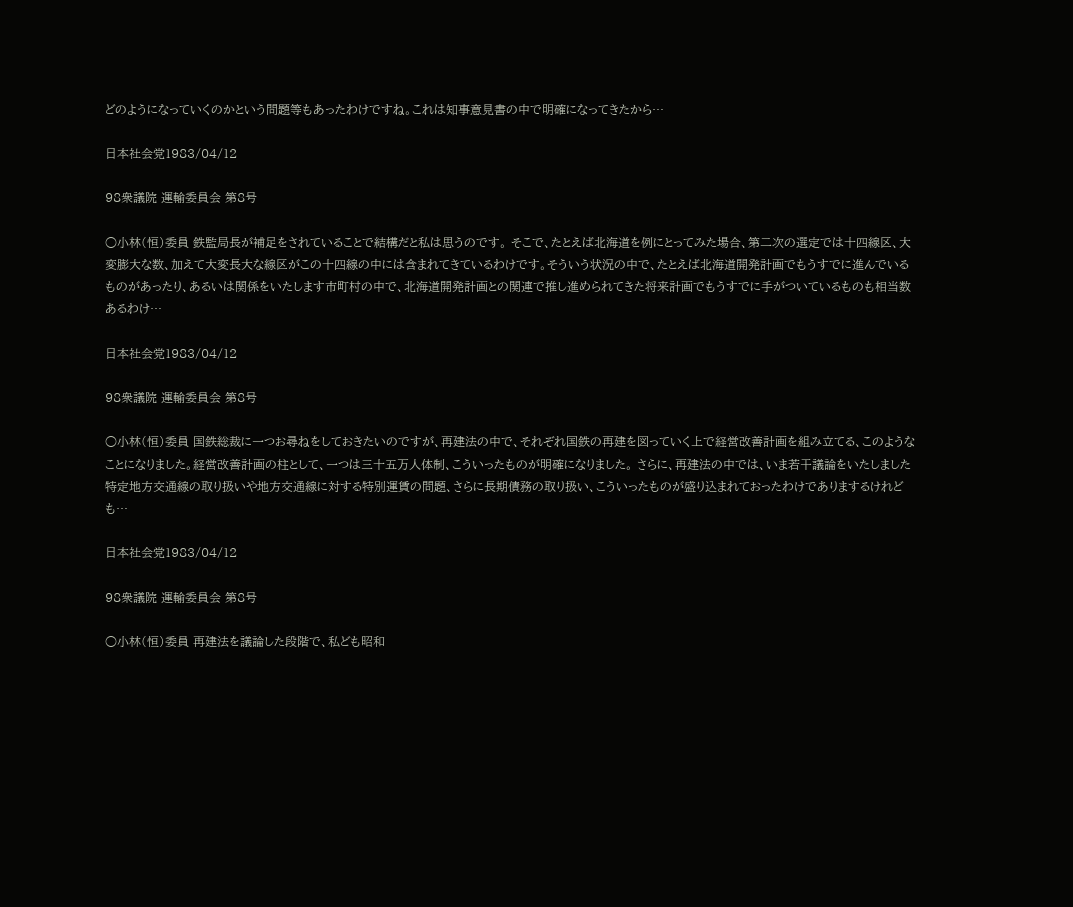どのようになっていくのかという問題等もあったわけですね。これは知事意見書の中で明確になってきたから…

日本社会党1983/04/12

98衆議院 運輸委員会 第8号

○小林(恒)委員 鉄監局長が補足をされていることで結構だと私は思うのです。 そこで、たとえば北海道を例にとってみた場合、第二次の選定では十四線区、大変膨大な数、加えて大変長大な線区がこの十四線の中には含まれてきているわけです。そういう状況の中で、たとえば北海道開発計画でもうすでに進んでいるものがあったり、あるいは関係をいたします市町村の中で、北海道開発計画との関連で推し進められてきた将来計画でもうすでに手がついているものも相当数あるわけ…

日本社会党1983/04/12

98衆議院 運輸委員会 第8号

○小林(恒)委員 国鉄総裁に一つお尋ねをしておきたいのですが、再建法の中で、それぞれ国鉄の再建を図っていく上で経営改善計画を組み立てる、このようなことになりました。経営改善計画の柱として、一つは三十五万人体制、こういったものが明確になりました。 さらに、再建法の中では、いま若干議論をいたしました特定地方交通線の取り扱いや地方交通線に対する特別運賃の問題、さらに長期債務の取り扱い、こういったものが盛り込まれておったわけでありまするけれども…

日本社会党1983/04/12

98衆議院 運輸委員会 第8号

○小林(恒)委員 再建法を議論した段階で、私ども昭和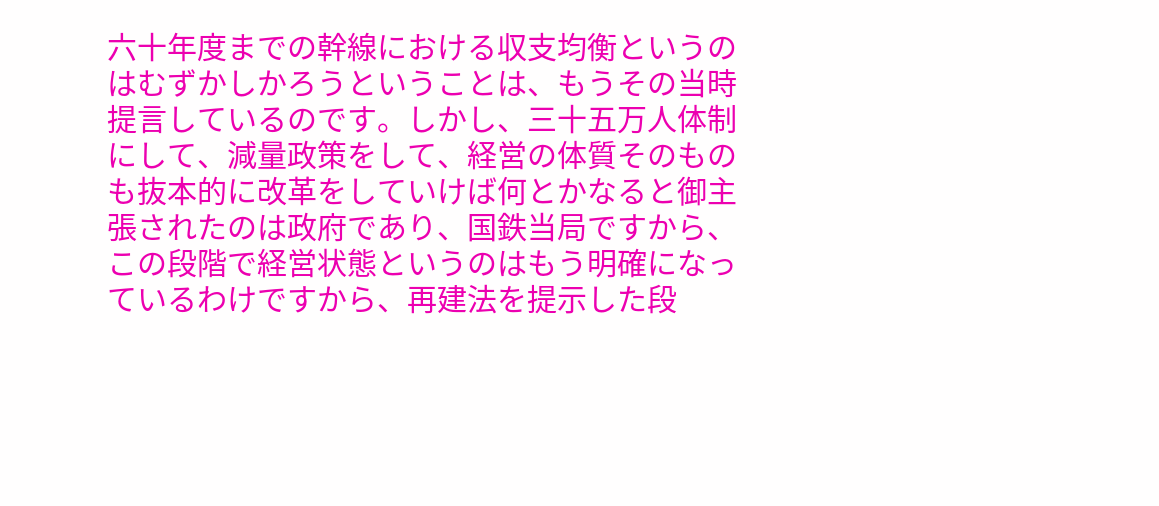六十年度までの幹線における収支均衡というのはむずかしかろうということは、もうその当時提言しているのです。しかし、三十五万人体制にして、減量政策をして、経営の体質そのものも抜本的に改革をしていけば何とかなると御主張されたのは政府であり、国鉄当局ですから、この段階で経営状態というのはもう明確になっているわけですから、再建法を提示した段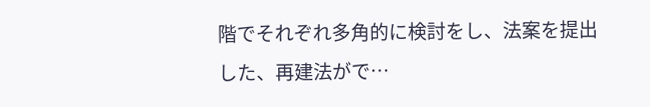階でそれぞれ多角的に検討をし、法案を提出した、再建法がで…